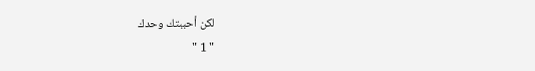لكن أحببتك وحدك
" 1 "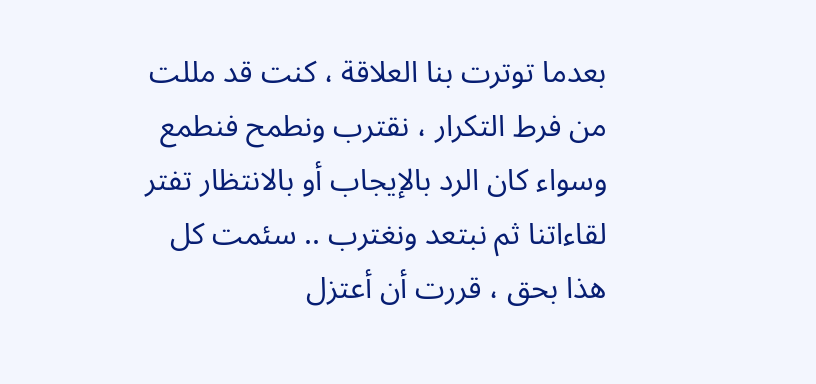بعدما توترت بنا العلاقة ، كنت قد مللت من فرط التكرار ، نقترب ونطمح فنطمع وسواء كان الرد بالإيجاب أو بالانتظار تفتر لقاءاتنا ثم نبتعد ونغترب .. سئمت كل هذا بحق ، قررت أن أعتزل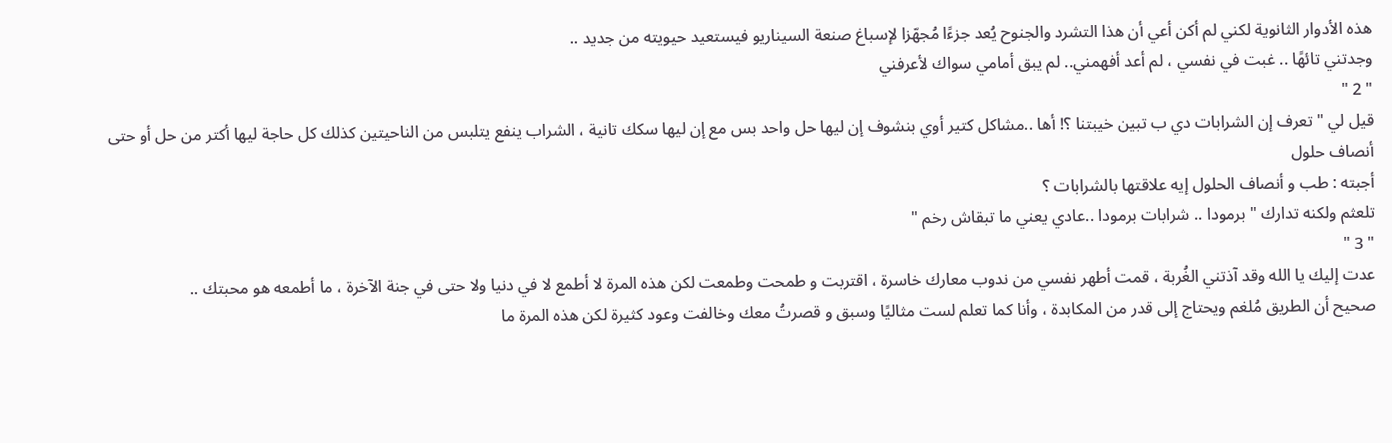هذه الأدوار الثانوية لكني لم أكن أعي أن هذا التشرد والجنوح يُعد جزءًا مُجهّزا لإسباغ صنعة السيناريو فيستعيد حيويته من جديد ..
وجدتني تائهًا .. غبت في نفسي ، لم أعد أفهمني.. لم يبق أمامي سواك لأعرفني
" 2 "
قيل لي " تعرف إن الشرابات دي ب تبين خيبتنا ؟! أها ..مشاكل كتير أوي بنشوف إن ليها حل واحد بس مع إن ليها سكك تانية ، الشراب ينفع يتلبس من الناحيتين كذلك كل حاجة ليها أكتر من حل أو حتى أنصاف حلول
أجبته : طب و أنصاف الحلول إيه علاقتها بالشرابات ؟
تلعثم ولكنه تدارك " برمودا .. شرابات برمودا ..عادي يعني ما تبقاش رخم "
" 3 "
عدت إليك يا الله وقد آذتني الغُربة ، قمت أطهر نفسي من ندوب معارك خاسرة ، اقتربت و طمحت وطمعت لكن هذه المرة لا أطمع لا في دنيا ولا حتى في جنة الآخرة ، ما أطمعه هو محبتك ..
صحيح أن الطريق مُلغم ويحتاج إلى قدر من المكابدة ، وأنا كما تعلم لست مثاليًا وسبق و قصرتُ معك وخالفت وعود كثيرة لكن هذه المرة ما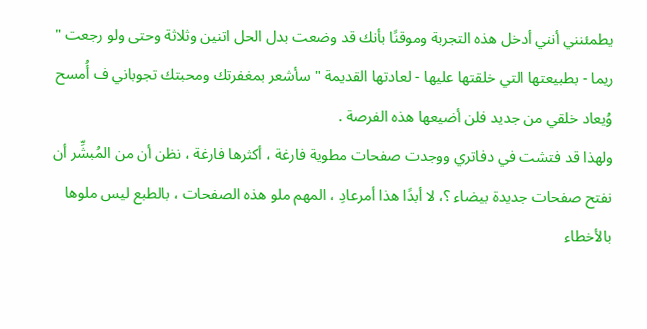يطمئنني أنني أدخل هذه التجربة وموقنًا بأنك قد وضعت بدل الحل اتنين وثلاثة وحتى ولو رجعت " ريما - بطبيعتها التي خلقتها عليها - لعادتها القديمة " سأشعر بمغفرتك ومحبتك تجوباني ف أُمسح وُيعاد خلقي من جديد فلن أضيعها هذه الفرصة .
ولهذا قد فتشت في دفاتري ووجدت صفحات مطوية فارغة ، أكثرها فارغة ، نظن أن من المُبشِّر أن نفتح صفحات جديدة بيضاء ؟، لا أبدًا هذا أمرعادِ ، المهم ملو هذه الصفحات ، بالطبع ليس ملوها بالأخطاء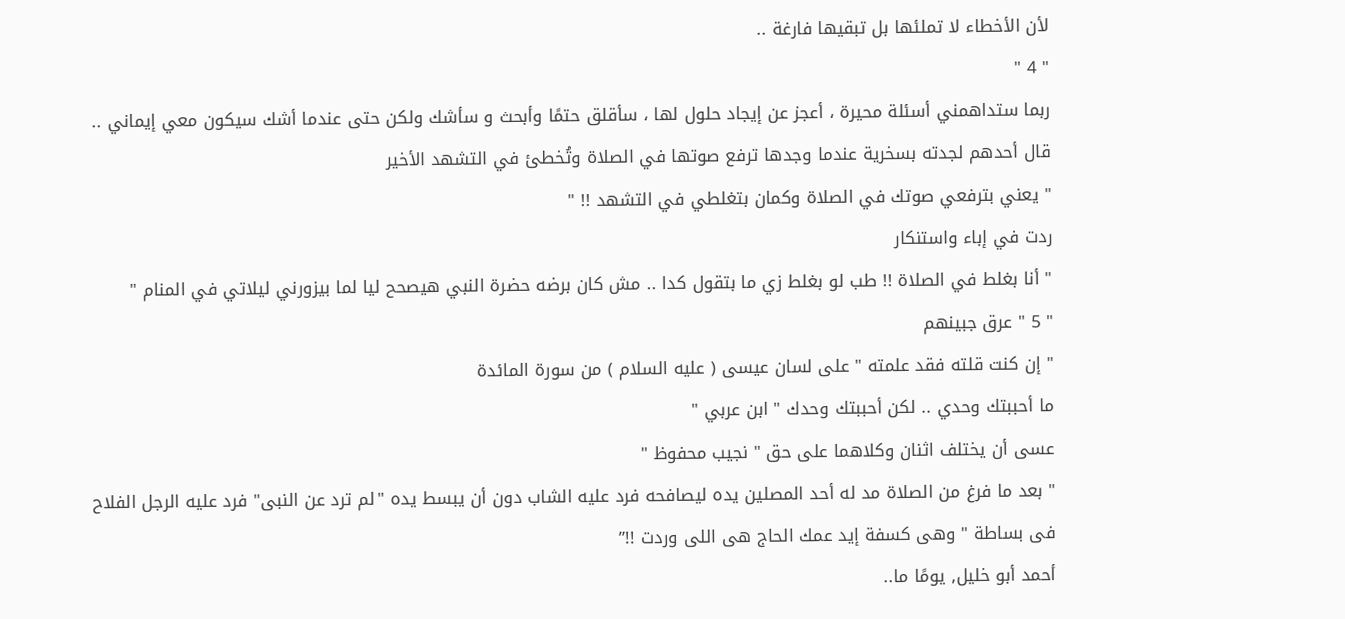لأن الأخطاء لا تملئها بل تبقيها فارغة ..
" 4 "
ربما ستداهمني أسئلة محيرة ، أعجز عن إيجاد حلول لها ، سأقلق حتمًا وأبحث و سأشك ولكن حتى عندما أشك سيكون معي إيماني ..
قال أحدهم لجدته بسخرية عندما وجدها ترفع صوتها في الصلاة وتُخطئ في التشهد الأخير
" يعني بترفعي صوتك في الصلاة وكمان بتغلطي في التشهد !! "
ردت في إباء واستنكار
" أنا بغلط في الصلاة !! طب لو بغلط زي ما بتقول كدا .. مش كان برضه حضرة النبي هيصحح ليا لما بيزورني ليلاتي في المنام "
" 5 " عرق جبينهم
" إن كنت قلته فقد علمته " على لسان عيسى ( عليه السلام ) من سورة المائدة
ما أحببتك وحدي .. لكن أحببتك وحدك " ابن عربي "
عسى أن يختلف اثنان وكلاهما على حق " نجيب محفوظ "
" بعد ما فرغ من الصلاة مد له أحد المصلين يده ليصافحه فرد عليه الشاب دون أن يبسط يده "لم ترد عن النبى" فرد عليه الرجل الفلاح فى بساطة " وهى كسفة إيد عمك الحاج هى اللى وردت !!”
أحمد أبو خليل, يومًا ما..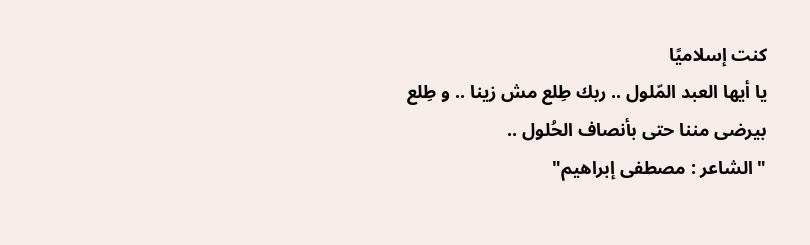كنت إسلاميًا
يا أيها العبد المّلول .. ربك طِلع مش زينا .. و طِلع بيرضی مننا حتی بأنصاف الحُلول ..
" الشاعر : مصطفى إبراهيم"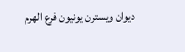ديوان ويسترن يونيون فرع الهرم